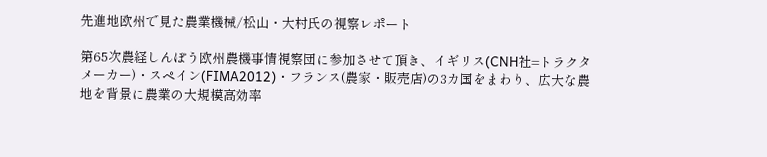先進地欧州で見た農業機械/松山・大村氏の視察レポート

第65次農経しんぽう欧州農機事情視察団に参加させて頂き、イギリス(CNH社=トラクタメーカー)・スペイン(FIMA2012)・フランス(農家・販売店)の3カ国をまわり、広大な農地を背景に農業の大規模高効率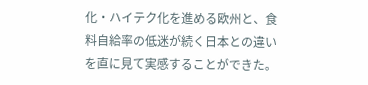化・ハイテク化を進める欧州と、食料自給率の低迷が続く日本との違いを直に見て実感することができた。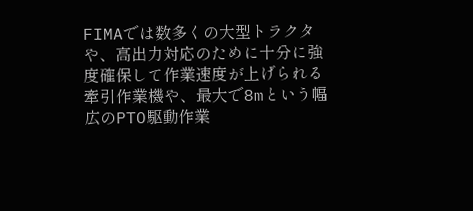FIMAでは数多くの大型トラクタや、高出力対応のために十分に強度確保して作業速度が上げられる牽引作業機や、最大で8mという幅広のPTO駆動作業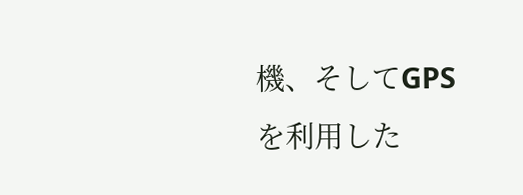機、そしてGPSを利用した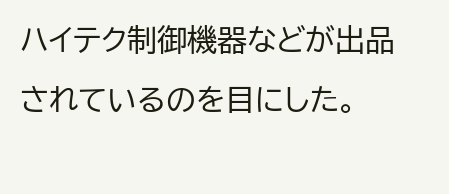ハイテク制御機器などが出品されているのを目にした。